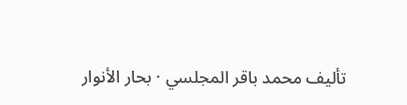تأليف محمد باقر المجلسي · بحار الأنوار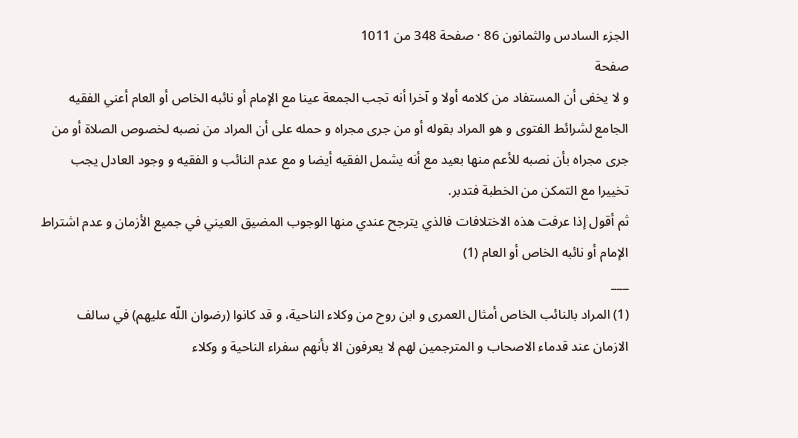الجزء السادس والثمانون 86 · صفحة 348 من 1011
صفحة
و لا يخفى أن المستفاد من كلامه أولا و آخرا أنه تجب الجمعة عينا مع الإمام أو نائبه الخاص أو العام أعني الفقيه الجامع لشرائط الفتوى و هو المراد بقوله أو من جرى مجراه و حمله على أن المراد من نصبه لخصوص الصلاة أو من جرى مجراه بأن نصبه للأعم منها بعيد مع أنه يشمل الفقيه أيضا و مع عدم النائب و الفقيه و وجود العادل يجب تخييرا مع التمكن من الخطبة فتدبر.
ثم أقول إذا عرفت هذه الاختلافات فالذي يترجح عندي منها الوجوب المضيق العيني في جميع الأزمان و عدم اشتراط الإمام أو نائبه الخاص أو العام (1)
___
(1) المراد بالنائب الخاص أمثال العمرى و ابن روح من وكلاء الناحية، و قد كانوا (رضوان اللّه عليهم) في سالف الازمان عند قدماء الاصحاب و المترجمين لهم لا يعرفون الا بأنهم سفراء الناحية و وكلاء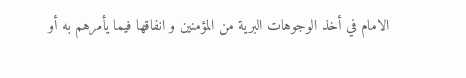الامام في أخذ الوجوهات البرية من المؤمنين و انفاقها فيما يأمرهم به أو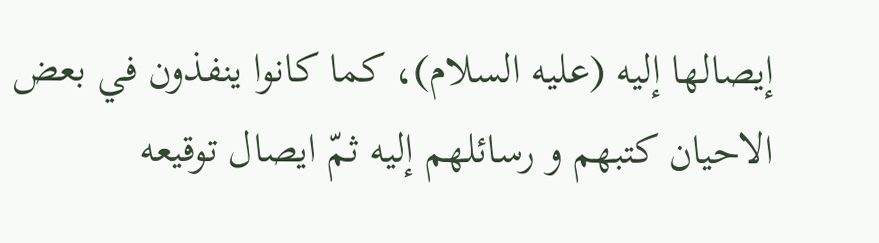إيصالها إليه (عليه السلام)، كما كانوا ينفذون في بعض الاحيان كتبهم و رسائلهم إليه ثمّ ايصال توقيعه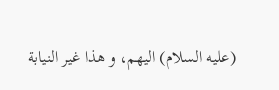(عليه السلام) اليهم، و هذا غير النيابة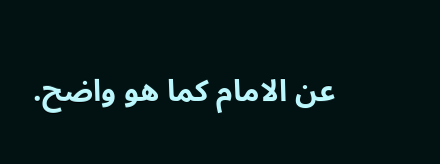عن الامام كما هو واضح.